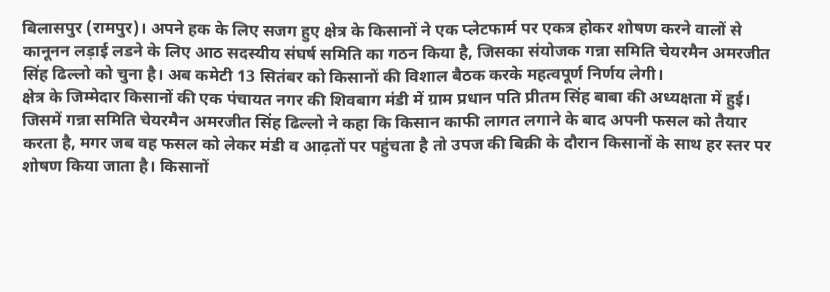बिलासपुर (रामपुर)। अपने हक के लिए सजग हुए क्षेत्र के किसानों ने एक प्लेटफार्म पर एकत्र होकर शोषण करने वालों से कानूनन लड़ाई लडने के लिए आठ सदस्यीय संघर्ष समिति का गठन किया है, जिसका संयोजक गन्ना समिति चेयरमैन अमरजीत सिंह ढिल्लो को चुना है। अब कमेटी 13 सितंबर को किसानों की विशाल बैठक करके महत्वपूर्ण निर्णय लेगी।
क्षेत्र के जिम्मेदार किसानों की एक पंचायत नगर की शिवबाग मंडी में ग्राम प्रधान पति प्रीतम सिंह बाबा की अध्यक्षता में हुई। जिसमें गन्ना समिति चेयरमैन अमरजीत सिंह ढिल्लो ने कहा कि किसान काफी लागत लगाने के बाद अपनी फसल को तैयार करता है, मगर जब वह फसल को लेकर मंडी व आढ़तों पर पहुंचता है तो उपज की बिक्री के दौरान किसानों के साथ हर स्तर पर शोषण किया जाता है। किसानों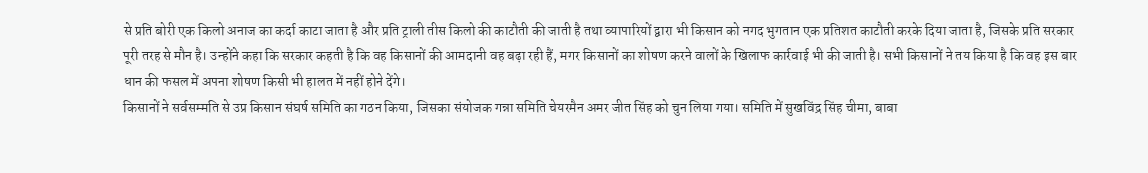से प्रति बोरी एक किलो अनाज का कर्दा काटा जाता है और प्रति ट्राली तीस किलो की काटौती की जाती है तथा व्यापारियों द्वारा भी किसान को नगद भुगतान एक प्रतिशत काटौती करके दिया जाता है, जिसके प्रति सरकार पूरी तरह से मौन है। उन्होंने कहा कि सरकार कहती है कि वह किसानों की आमदानी वह बढ़ा रही हैं, मगर किसानों का शोषण करने वालों के खिलाफ कार्रवाई भी की जाती है। सभी किसानों ने तय किया है कि वह इस बार धान की फसल में अपना शोषण किसी भी हालत में नहीं होने देंगे।
किसानों ने सर्वसम्मति से उप्र किसान संघर्ष समिति का गठन किया, जिसका संयोजक गन्ना समिति चेयरमैन अमर जीत सिंह को चुन लिया गया। समिति में सुखविंद्र सिंह चीमा, बाबा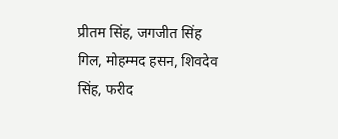प्रीतम सिंह, जगजीत सिंह गिल, मोहम्मद हसन, शिवदेव सिंह, फरीद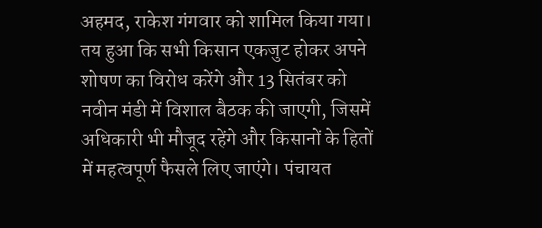अहमद, राकेश गंगवार को शामिल किया गया। तय हुआ कि सभी किसान एकजुट होकर अपने शोषण का विरोध करेंगे और 13 सितंबर को नवीन मंडी में विशाल बैठक की जाएगी, जिसमें अधिकारी भी मौजूद रहेंगे और किसानों के हितों में महत्वपूर्ण फैसले लिए जाएंगे। पंचायत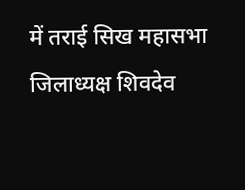में तराई सिख महासभा जिलाध्यक्ष शिवदेव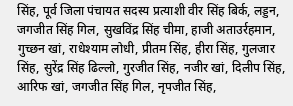सिंह, पूर्व जिला पंचायत सदस्य प्रत्याशी वीर सिंह बिर्क, लड्डन, जगजीत सिंह गिल, सुखविंद्र सिंह चीमा, हाजी अताउर्रहमान, गुच्छन खां, राधेश्याम लोधी, प्रीतम सिंह, हीरा सिंह, गुलजार सिंह, सुरेंद्र सिंह ढिल्लो, गुरजीत सिंह, नजीर खां, दिलीप सिंह, आरिफ खां, जगजीत सिंह गिल, नृपजीत सिंह,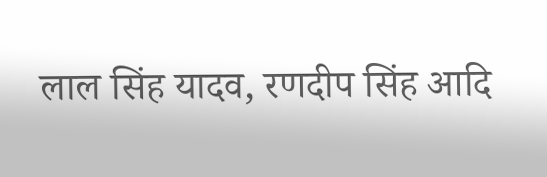लाल सिंह यादव, रणदीप सिंह आदि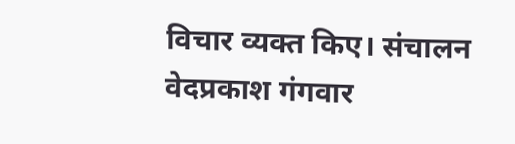विचार व्यक्त किए। संचालन वेदप्रकाश गंगवार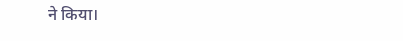ने किया।